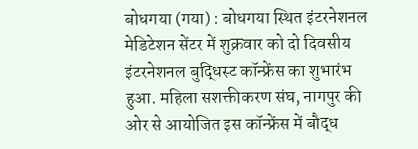बोधगया (गया) : बोधगया स्थित इंटरनेशनल मेडिटेशन सेंटर में शुक्रवार को दो दिवसीय इंटरनेशनल बुद्धिस्ट कॉन्फ्रेंस का शुभारंभ हुआ. महिला सशक्तीकरण संघ, नागपुर की ओर से आयोजित इस कॉन्फ्रेंस में बौद्ध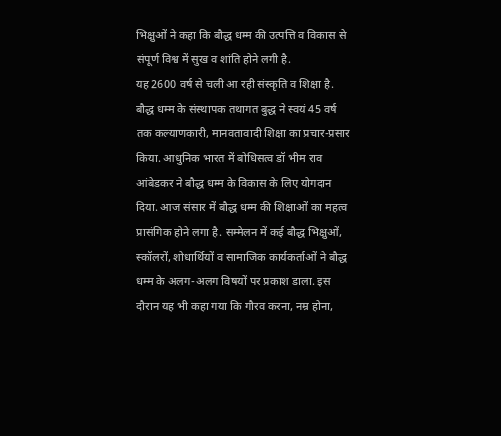भिक्षुओं ने कहा कि बौद्ध धम्म की उत्पत्ति व विकास से संपूर्ण विश्व में सुख व शांति होने लगी है.
यह 2600 वर्ष से चली आ रही संस्कृति व शिक्षा है. बौद्ध धम्म के संस्थापक तथागत बुद्ध ने स्वयं 45 वर्ष तक कल्याणकारी, मानवतावादी शिक्षा का प्रचार-प्रसार किया. आधुनिक भारत में बोधिसत्व डॉ भीम राव आंबेडकर ने बौद्ध धम्म के विकास के लिए योगदान दिया. आज संसार में बौद्ध धम्म की शिक्षाओं का महत्व प्रासंगिक होने लगा है. सम्मेलन में कई बौद्ध भिक्षुओं, स्कॉलरों, शोधार्थियों व सामाजिक कार्यकर्ताओं ने बौद्ध धम्म के अलग-अलग विषयों पर प्रकाश डाला. इस दौरान यह भी कहा गया कि गौरव करना, नम्र होना,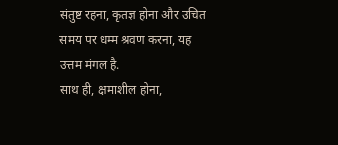संतुष्ट रहना, कृतज्ञ होना और उचित समय पर धम्म श्रवण करना, यह उत्तम मंगल है.
साथ ही, क्षमाशील होना,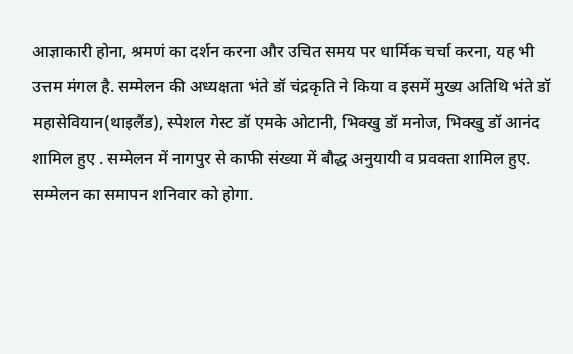आज्ञाकारी होना, श्रमणं का दर्शन करना और उचित समय पर धार्मिक चर्चा करना, यह भी उत्तम मंगल है. सम्मेलन की अध्यक्षता भंते डॉ चंद्रकृति ने किया व इसमें मुख्य अतिथि भंते डॉ महासेवियान(थाइलैंड), स्पेशल गेस्ट डॉ एमके ओटानी, भिक्खु डॉ मनोज, भिक्खु डॉ आनंद शामिल हुए . सम्मेलन में नागपुर से काफी संख्या में बौद्ध अनुयायी व प्रवक्ता शामिल हुए. सम्मेलन का समापन शनिवार को होगा.